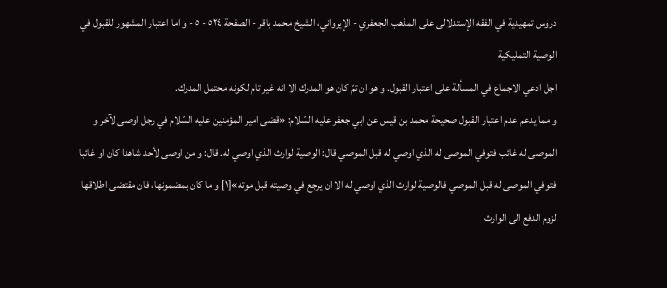دروس تمهيدية في الفقه الإستدلالى على المذهب الجعفري - الإيرواني، الشيخ محمد باقر - الصفحة ٥٢٤ - ٥ - و اما اعتبار المشهور للقبول في الوصية التمليكية
اجل ادعي الاجماع في المسألة على اعتبار القبول. و هو ان تمّ كان هو المدرك الا انه غير تام لكونه محتمل المدرك.
و مما يدعم عدم اعتبار القبول صحيحة محمد بن قيس عن ابي جعفر عليه السّلام: «قضى امير المؤمنين عليه السّلام في رجل اوصى لآخر و الموصى له غائب فتوفي الموصى له الذي اوصي له قبل الموصي قال: الوصية لوارث الذي اوصي له. قال: و من اوصى لأحد شاهدا كان او غائبا فتوفي الموصى له قبل الموصي فالوصية لوارث الذي اوصي له الا ان يرجع في وصيته قبل موته»[١] و ما كان بمضمونها، فان مقتضى اطلاقها لزوم الدفع الى الوارث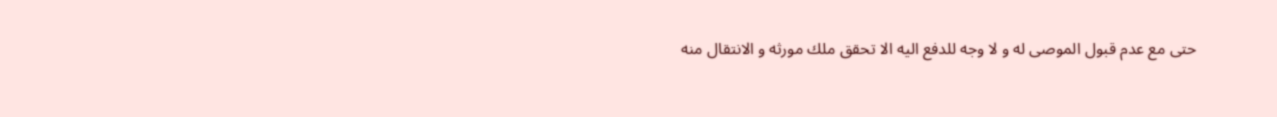حتى مع عدم قبول الموصى له و لا وجه للدفع اليه الا تحقق ملك مورثه و الانتقال منه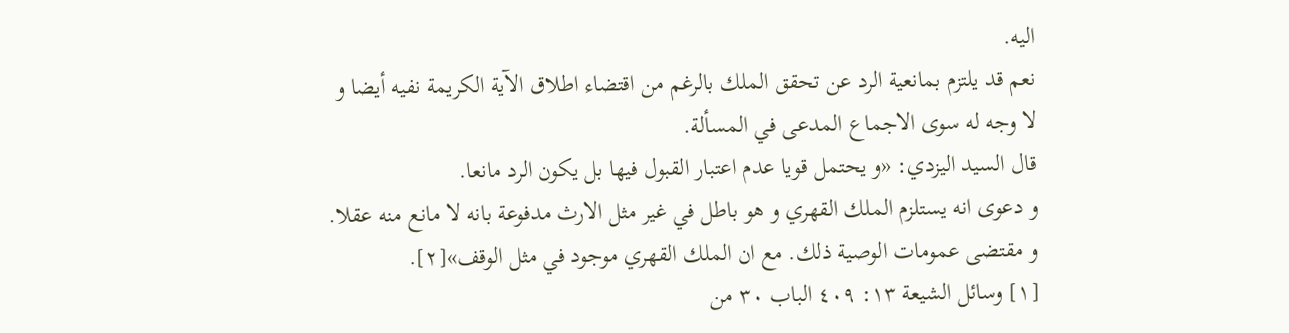اليه.
نعم قد يلتزم بمانعية الرد عن تحقق الملك بالرغم من اقتضاء اطلاق الآية الكريمة نفيه أيضا و لا وجه له سوى الاجماع المدعى في المسألة.
قال السيد اليزدي: «و يحتمل قويا عدم اعتبار القبول فيها بل يكون الرد مانعا.
و دعوى انه يستلزم الملك القهري و هو باطل في غير مثل الارث مدفوعة بانه لا مانع منه عقلا. و مقتضى عمومات الوصية ذلك. مع ان الملك القهري موجود في مثل الوقف»[٢].
[١] وسائل الشيعة ١٣: ٤٠٩ الباب ٣٠ من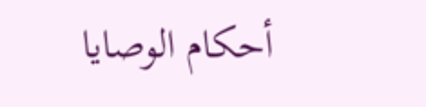أحكام الوصايا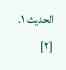الحديث ١.
[٢]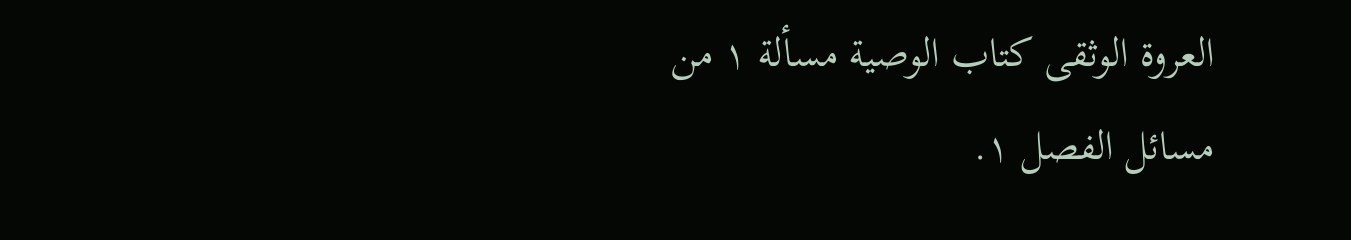العروة الوثقى كتاب الوصية مسألة ١ من مسائل الفصل ١.